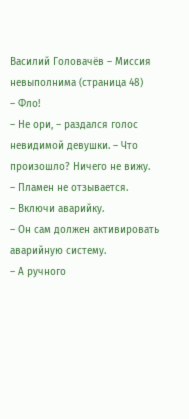Василий Головачёв – Миссия невыполнима (страница 48)
– Фло!
– Не ори, – раздался голос невидимой девушки. – Что произошло? Ничего не вижу.
– Пламен не отзывается.
– Включи аварийку.
– Он сам должен активировать аварийную систему.
– А ручного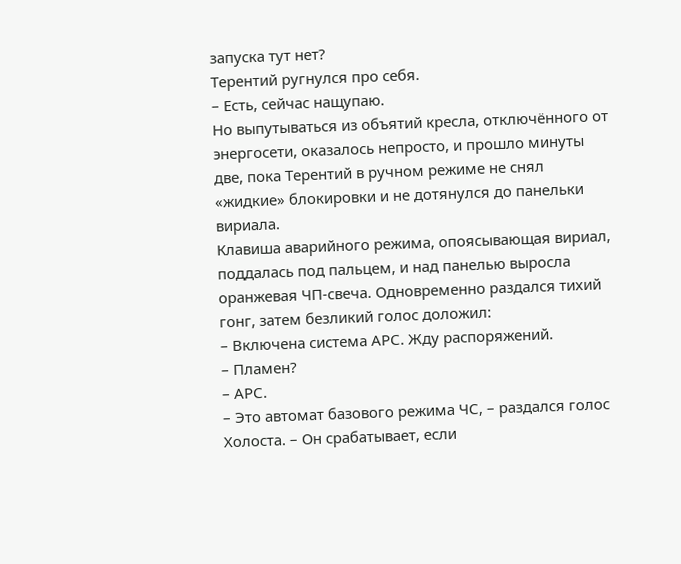запуска тут нет?
Терентий ругнулся про себя.
– Есть, сейчас нащупаю.
Но выпутываться из объятий кресла, отключённого от энергосети, оказалось непросто, и прошло минуты две, пока Терентий в ручном режиме не снял «жидкие» блокировки и не дотянулся до панельки вириала.
Клавиша аварийного режима, опоясывающая вириал, поддалась под пальцем, и над панелью выросла оранжевая ЧП-свеча. Одновременно раздался тихий гонг, затем безликий голос доложил:
– Включена система АРС. Жду распоряжений.
– Пламен?
– АРС.
– Это автомат базового режима ЧС, – раздался голос Холоста. – Он срабатывает, если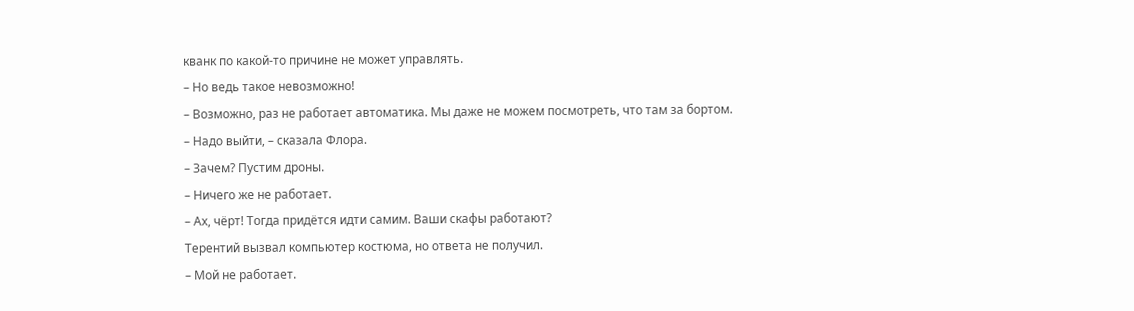кванк по какой-то причине не может управлять.
– Но ведь такое невозможно!
– Возможно, раз не работает автоматика. Мы даже не можем посмотреть, что там за бортом.
– Надо выйти, – сказала Флора.
– Зачем? Пустим дроны.
– Ничего же не работает.
– Ах, чёрт! Тогда придётся идти самим. Ваши скафы работают?
Терентий вызвал компьютер костюма, но ответа не получил.
– Мой не работает.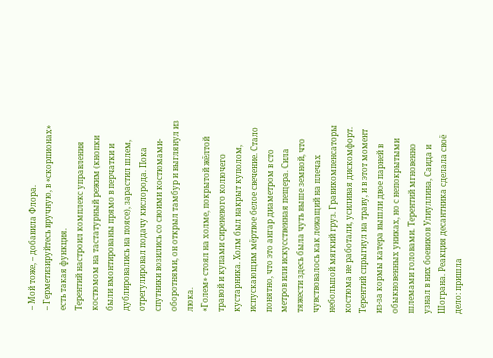– Мой тоже, – добавила Флора.
– Герметизируйтесь вручную, в «скорпионах» есть такая функция.
Терентий настроил комплекс управления костюмом на тастатурный режим (кнопки были вмонтированы прямо в перчатки и дублировались на поясе), зарастил шлем, отрегулировал подачу кислорода. Пока спутники возились со своими костюмами-оборотнями, он открыл тамбур и выглянул из люка.
«Голем» стоял на холме, покрытой жёлтой травой и купами сиреневого колючего кустарника. Холм был накрыт куполом, испускающим мёртвое белое свечение. Стало понятно, что это ангар диаметром в сто метров или искусственная пещера. Сила тяжести здесь была чуть выше земной, что чувствовалось как лежащий на плечах небольшой мягкий груз. Гравикомпенсаторы костюма не работали, усиливая дискомфорт.
Терентий спрыгнул на траву, и в этот момент из-за кормы катера вышли двое парней в обыкновенных униках, но с непокрытыми шлемами головами. Терентий мгновенно узнал в них боевиков Улиуллина, Саида и Шограна. Реакция десантника сделала своё дело: пришла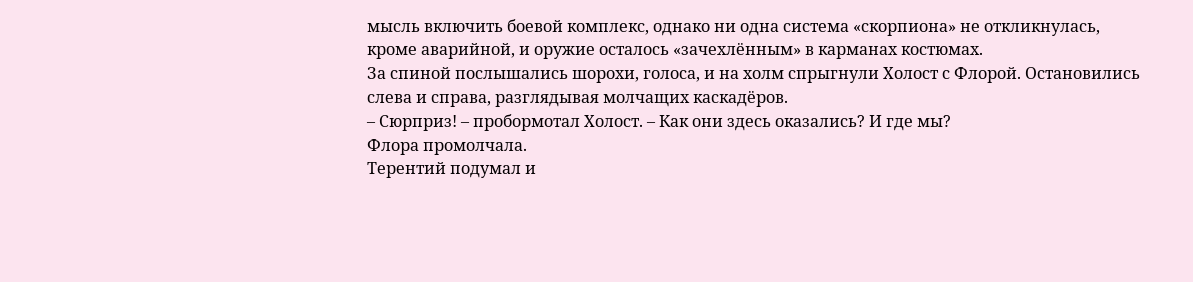мысль включить боевой комплекс, однако ни одна система «скорпиона» не откликнулась, кроме аварийной, и оружие осталось «зачехлённым» в карманах костюмах.
За спиной послышались шорохи, голоса, и на холм спрыгнули Холост с Флорой. Остановились слева и справа, разглядывая молчащих каскадёров.
– Сюрприз! – пробормотал Холост. – Как они здесь оказались? И где мы?
Флора промолчала.
Терентий подумал и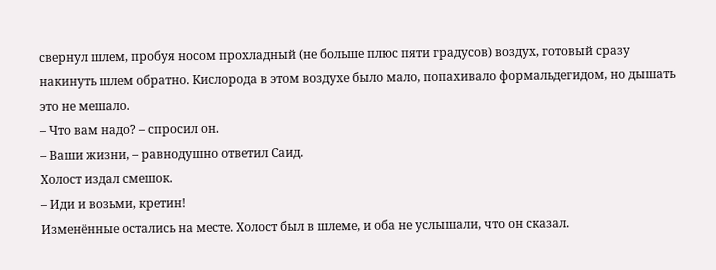свернул шлем, пробуя носом прохладный (не больше плюс пяти градусов) воздух, готовый сразу накинуть шлем обратно. Кислорода в этом воздухе было мало, попахивало формальдегидом, но дышать это не мешало.
– Что вам надо? – спросил он.
– Ваши жизни, – равнодушно ответил Саид.
Холост издал смешок.
– Иди и возьми, кретин!
Изменённые остались на месте. Холост был в шлеме, и оба не услышали, что он сказал.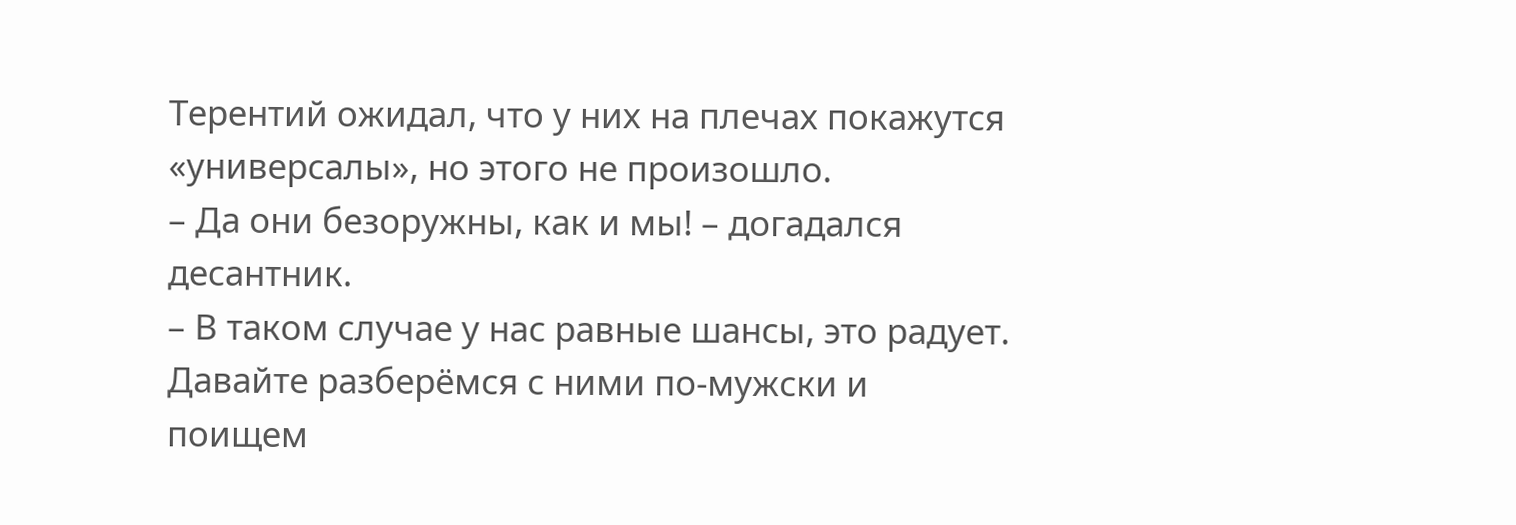Терентий ожидал, что у них на плечах покажутся «универсалы», но этого не произошло.
– Да они безоружны, как и мы! – догадался десантник.
– В таком случае у нас равные шансы, это радует. Давайте разберёмся с ними по-мужски и поищем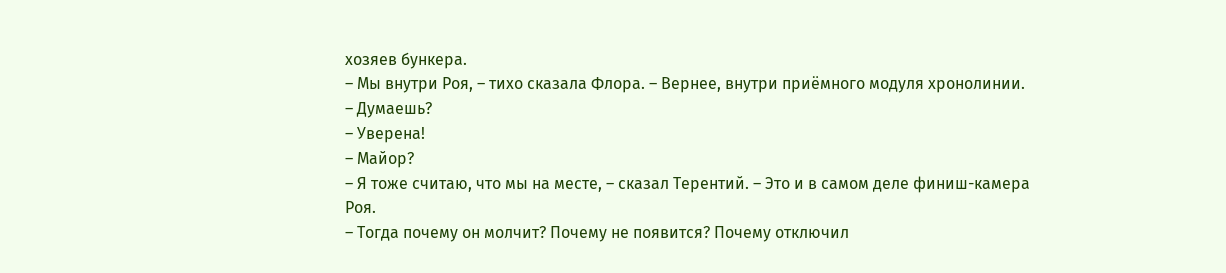хозяев бункера.
– Мы внутри Роя, – тихо сказала Флора. – Вернее, внутри приёмного модуля хронолинии.
– Думаешь?
– Уверена!
– Майор?
– Я тоже считаю, что мы на месте, – сказал Терентий. – Это и в самом деле финиш-камера Роя.
– Тогда почему он молчит? Почему не появится? Почему отключил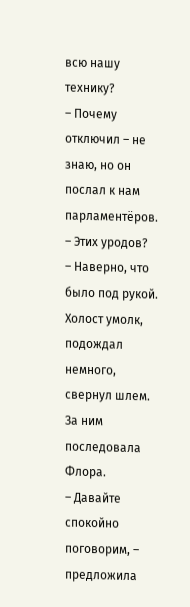всю нашу технику?
– Почему отключил – не знаю, но он послал к нам парламентёров.
– Этих уродов?
– Наверно, что было под рукой.
Холост умолк, подождал немного, свернул шлем. За ним последовала Флора.
– Давайте спокойно поговорим, – предложила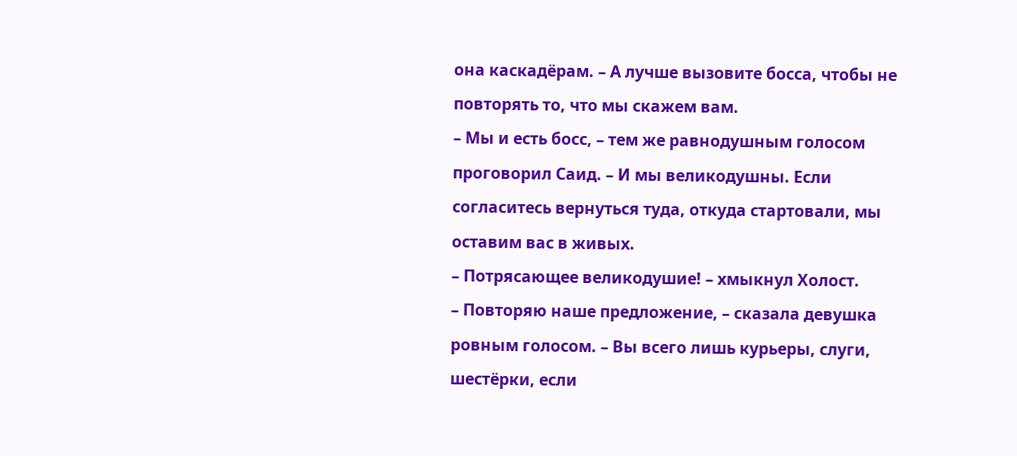она каскадёрам. – А лучше вызовите босса, чтобы не повторять то, что мы скажем вам.
– Мы и есть босс, – тем же равнодушным голосом проговорил Саид. – И мы великодушны. Если согласитесь вернуться туда, откуда стартовали, мы оставим вас в живых.
– Потрясающее великодушие! – хмыкнул Холост.
– Повторяю наше предложение, – сказала девушка ровным голосом. – Вы всего лишь курьеры, слуги, шестёрки, если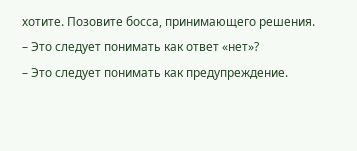хотите. Позовите босса, принимающего решения.
– Это следует понимать как ответ «нет»?
– Это следует понимать как предупреждение.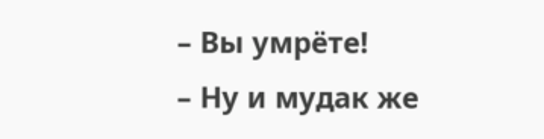– Вы умрёте!
– Ну и мудак же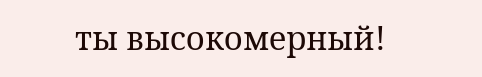ты высокомерный!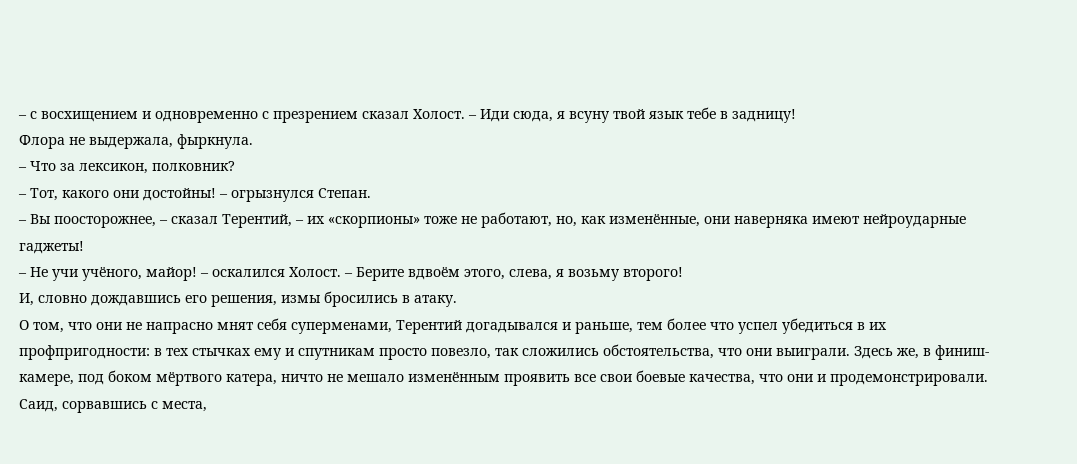– с восхищением и одновременно с презрением сказал Холост. – Иди сюда, я всуну твой язык тебе в задницу!
Флора не выдержала, фыркнула.
– Что за лексикон, полковник?
– Тот, какого они достойны! – огрызнулся Степан.
– Вы поосторожнее, – сказал Терентий, – их «скорпионы» тоже не работают, но, как изменённые, они наверняка имеют нейроударные гаджеты!
– Не учи учёного, майор! – оскалился Холост. – Берите вдвоём этого, слева, я возьму второго!
И, словно дождавшись его решения, измы бросились в атаку.
О том, что они не напрасно мнят себя суперменами, Терентий догадывался и раньше, тем более что успел убедиться в их профпригодности: в тех стычках ему и спутникам просто повезло, так сложились обстоятельства, что они выиграли. Здесь же, в финиш-камере, под боком мёртвого катера, ничто не мешало изменённым проявить все свои боевые качества, что они и продемонстрировали.
Саид, сорвавшись с места,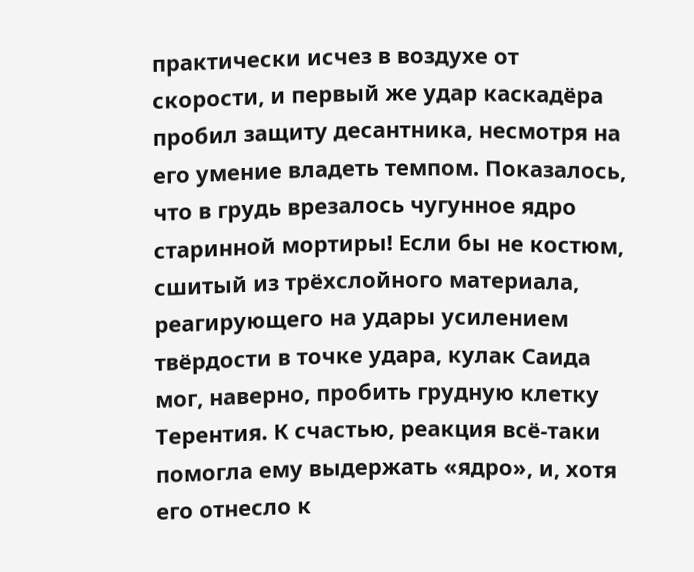практически исчез в воздухе от скорости, и первый же удар каскадёра пробил защиту десантника, несмотря на его умение владеть темпом. Показалось, что в грудь врезалось чугунное ядро старинной мортиры! Если бы не костюм, сшитый из трёхслойного материала, реагирующего на удары усилением твёрдости в точке удара, кулак Саида мог, наверно, пробить грудную клетку Терентия. К счастью, реакция всё-таки помогла ему выдержать «ядро», и, хотя его отнесло к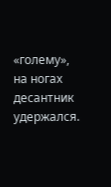«голему», на ногах десантник удержался.